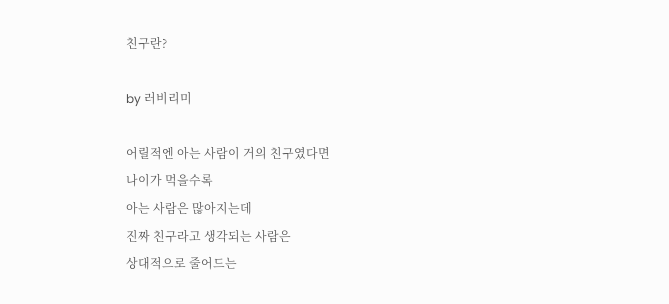친구란?

by 러비리미

어릴적엔 아는 사람이 거의 친구였다면
나이가 먹을수록
아는 사람은 많아지는데
진짜 친구라고 생각되는 사람은
상대적으로 줄어드는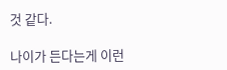것 같다.

나이가 든다는게 이런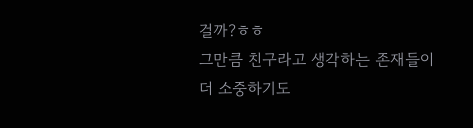걸까?ㅎㅎ
그만큼 친구라고 생각하는 존재들이
더 소중하기도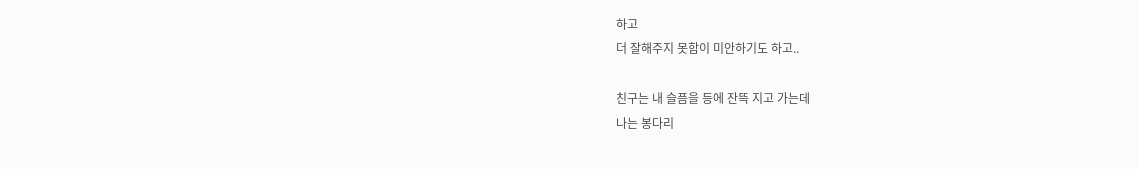하고
더 잘해주지 못함이 미안하기도 하고..

친구는 내 슬픔을 등에 잔뜩 지고 가는데
나는 봉다리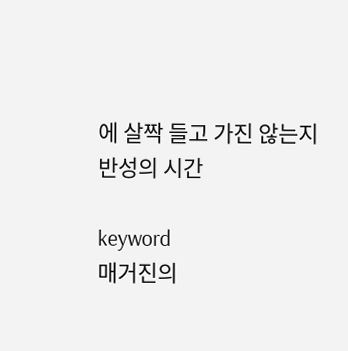에 살짝 들고 가진 않는지
반성의 시간

keyword
매거진의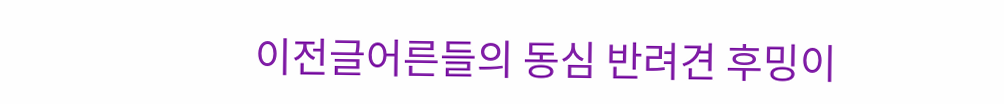이전글어른들의 동심 반려견 후밍이